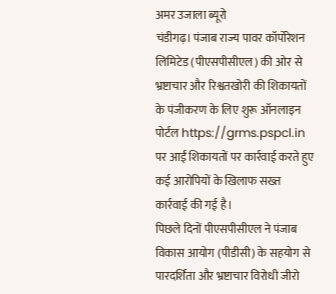अमर उजाला ब्यूरो
चंडीगढ़। पंजाब राज्य पावर कॉर्पोरेशन लिमिटेड (पीएसपीसीएल) की ओर से भ्रष्टाचार और रिश्वतखोरी की शिकायतों के पंजीकरण के लिए शुरू ऑनलाइन पोर्टल https://grms.pspcl.in पर आईं शिकायतों पर कार्रवाई करते हुए कई आरोपियों के खिलाफ सख्त कार्रवाई की गई है।
पिछले दिनों पीएसपीसीएल ने पंजाब विकास आयोग (पीडीसी) के सहयोग से पारदर्शिता और भ्रष्टाचार विरोधी जीरो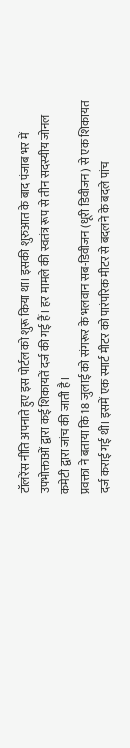टॉलरेंस नीति अपनाते हुए इस पोर्टल को शुरू किया था। इसकी शुरुआत के बाद पंजाब भर में उपभोक्ताओं द्वारा कई शिकायतें दर्ज की गई हैं। हर मामले की स्वतंत्र रूप से तीन सदस्यीय जोनल कमेटी द्वारा जांच की जाती है।
प्रवक्ता ने बताया कि 18 जुलाई को संगरूर के भलवान सब-डिवीजन (धूरी डिवीजन) से एक शिकायत दर्ज कराई गई थी। इसमें एक स्मार्ट मीटर को पारंपरिक मीटर से बदलने के बदले पांच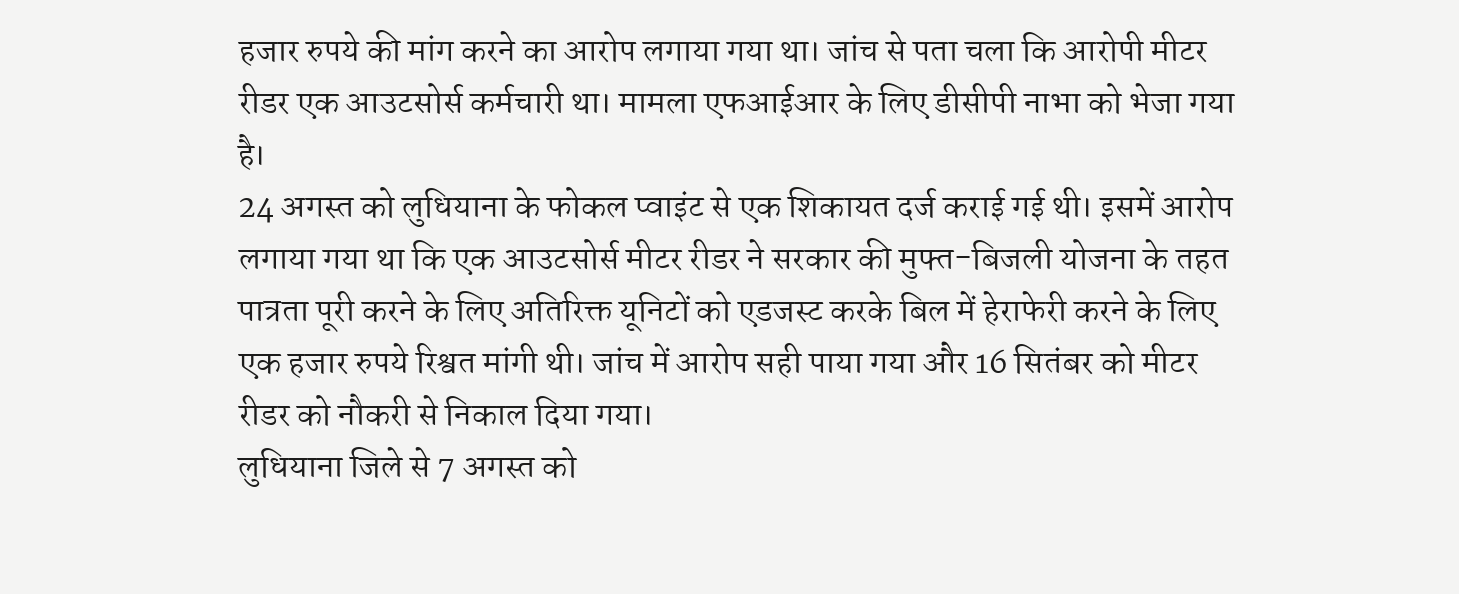हजार रुपये की मांग करने का आरोप लगाया गया था। जांच से पता चला कि आरोपी मीटर रीडर एक आउटसोर्स कर्मचारी था। मामला एफआईआर के लिए डीसीपी नाभा को भेजा गया है।
24 अगस्त को लुधियाना के फोकल प्वाइंट से एक शिकायत दर्ज कराई गई थी। इसमें आरोप लगाया गया था कि एक आउटसोर्स मीटर रीडर ने सरकार की मुफ्त-बिजली योजना के तहत पात्रता पूरी करने के लिए अतिरिक्त यूनिटों को एडजस्ट करके बिल में हेराफेरी करने के लिए एक हजार रुपये रिश्वत मांगी थी। जांच में आरोप सही पाया गया और 16 सितंबर को मीटर रीडर को नौकरी से निकाल दिया गया।
लुधियाना जिले से 7 अगस्त को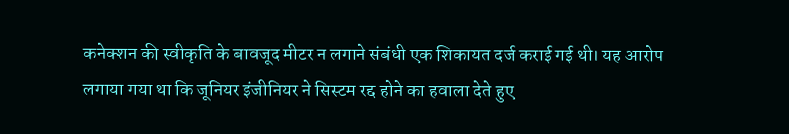कनेक्शन की स्वीकृति के बावजूद मीटर न लगाने संबंधी एक शिकायत दर्ज कराई गई थी। यह आरोप लगाया गया था कि जूनियर इंजीनियर ने सिस्टम रद्द होने का हवाला देते हुए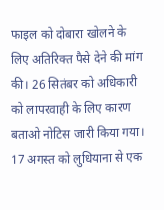फाइल को दोबारा खोलने के लिए अतिरिक्त पैसे देने की मांग की। 26 सितंबर को अधिकारी को लापरवाही के लिए कारण बताओ नोटिस जारी किया गया। 17 अगस्त को लुधियाना से एक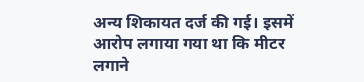अन्य शिकायत दर्ज की गई। इसमें आरोप लगाया गया था कि मीटर लगाने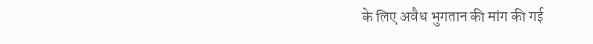के लिए अवैध भुगतान की मांग की गई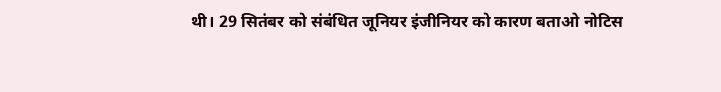थी। 29 सितंबर को संबंधित जूनियर इंजीनियर को कारण बताओ नोटिस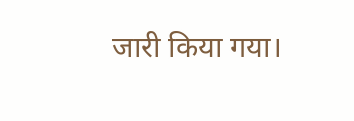जारी किया गया।